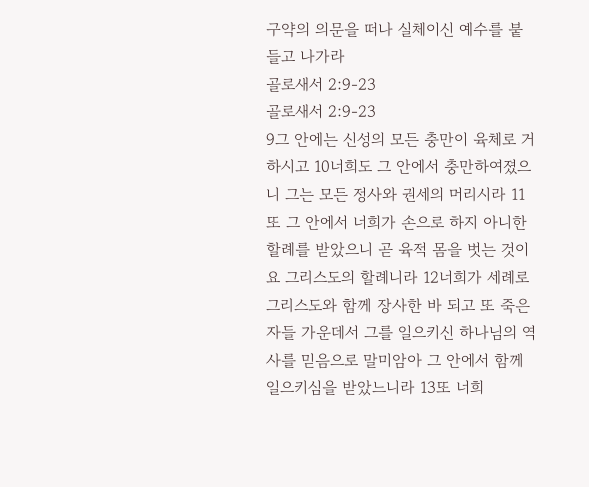구약의 의문을 떠나 실체이신 예수를 붙들고 나가라
골로새서 2:9-23
골로새서 2:9-23
9그 안에는 신성의 모든 충만이 육체로 거하시고 10너희도 그 안에서 충만하여졌으니 그는 모든 정사와 권세의 머리시라 11또 그 안에서 너희가 손으로 하지 아니한 할례를 받았으니 곧 육적 몸을 벗는 것이요 그리스도의 할례니라 12너희가 세례로 그리스도와 함께 장사한 바 되고 또 죽은 자들 가운데서 그를 일으키신 하나님의 역사를 믿음으로 말미암아 그 안에서 함께 일으키심을 받았느니라 13또 너희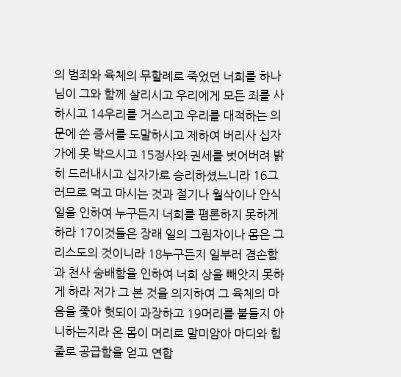의 범죄와 육체의 무할례로 죽었던 너희를 하나님이 그와 함께 살리시고 우리에게 모든 죄를 사하시고 14우리를 거스리고 우리를 대적하는 의문에 쓴 증서를 도말하시고 제하여 버리사 십자가에 못 박으시고 15정사와 권세를 벗어버려 밝히 드러내시고 십자가로 승리하셨느니라 16그러므로 먹고 마시는 것과 절기나 월삭이나 안식일을 인하여 누구든지 너희를 폄론하지 못하게 하라 17이것들은 장래 일의 그림자이나 몸은 그리스도의 것이니라 18누구든지 일부러 겸손함과 천사 숭배함을 인하여 너희 상을 빼앗지 못하게 하라 저가 그 본 것을 의지하여 그 육체의 마음을 좇아 헛되이 과장하고 19머리를 붙들지 아니하는지라 온 몸이 머리로 말미암아 마디와 힘줄로 공급함을 얻고 연합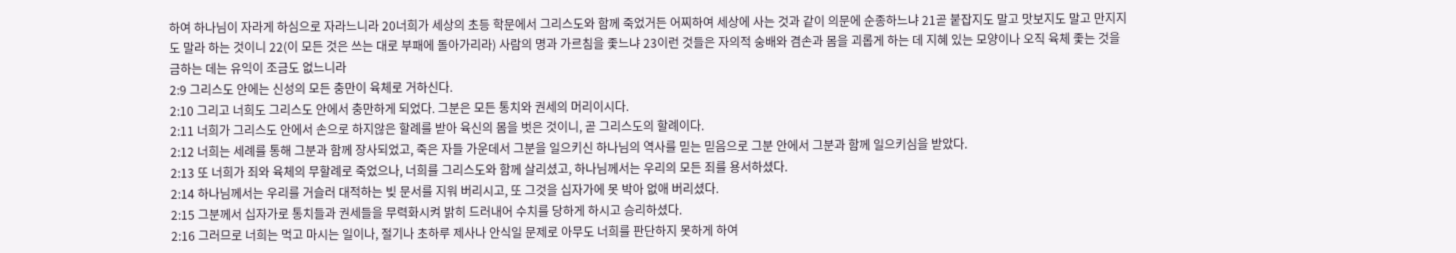하여 하나님이 자라게 하심으로 자라느니라 20너희가 세상의 초등 학문에서 그리스도와 함께 죽었거든 어찌하여 세상에 사는 것과 같이 의문에 순종하느냐 21곧 붙잡지도 말고 맛보지도 말고 만지지도 말라 하는 것이니 22(이 모든 것은 쓰는 대로 부패에 돌아가리라) 사람의 명과 가르침을 좇느냐 23이런 것들은 자의적 숭배와 겸손과 몸을 괴롭게 하는 데 지혜 있는 모양이나 오직 육체 좇는 것을 금하는 데는 유익이 조금도 없느니라
2:9 그리스도 안에는 신성의 모든 충만이 육체로 거하신다.
2:10 그리고 너희도 그리스도 안에서 충만하게 되었다. 그분은 모든 통치와 권세의 머리이시다.
2:11 너희가 그리스도 안에서 손으로 하지않은 할례를 받아 육신의 몸을 벗은 것이니, 곧 그리스도의 할례이다.
2:12 너희는 세례를 통해 그분과 함께 장사되었고, 죽은 자들 가운데서 그분을 일으키신 하나님의 역사를 믿는 믿음으로 그분 안에서 그분과 함께 일으키심을 받았다.
2:13 또 너희가 죄와 육체의 무할례로 죽었으나, 너희를 그리스도와 함께 살리셨고, 하나님께서는 우리의 모든 죄를 용서하셨다.
2:14 하나님께서는 우리를 거슬러 대적하는 빚 문서를 지워 버리시고, 또 그것을 십자가에 못 박아 없애 버리셨다.
2:15 그분께서 십자가로 통치들과 권세들을 무력화시켜 밝히 드러내어 수치를 당하게 하시고 승리하셨다.
2:16 그러므로 너희는 먹고 마시는 일이나, 절기나 초하루 제사나 안식일 문제로 아무도 너희를 판단하지 못하게 하여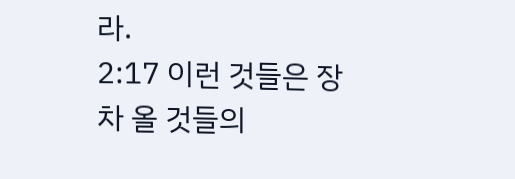라.
2:17 이런 것들은 장차 올 것들의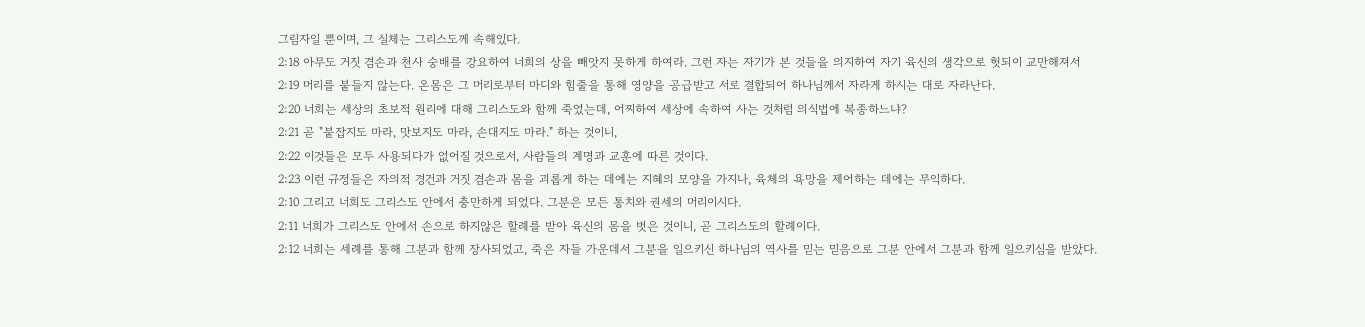그림자일 뿐이며, 그 실체는 그리스도께 속해있다.
2:18 아무도 거짓 겸손과 천사 숭배를 강요하여 너희의 상을 빼앗지 못하게 하여라. 그런 자는 자기가 본 것들을 의지하여 자기 육신의 생각으로 헛되이 교만해져서
2:19 머리를 붙들지 않는다. 온몸은 그 머리로부터 마디와 힘줄을 통해 영양을 공급받고 서로 결합되어 하나님께서 자라게 하시는 대로 자라난다.
2:20 너희는 세상의 초보적 원리에 대해 그리스도와 함께 죽었는데, 어찌하여 세상에 속하여 사는 것처럼 의식법에 복종하느냐?
2:21 곧 "붙잡지도 마라, 맛보지도 마라, 손대지도 마라." 하는 것이니,
2:22 이것들은 모두 사용되다가 없어질 것으로서, 사람들의 계명과 교훈에 따른 것이다.
2:23 이런 규정들은 자의적 경건과 거짓 겸손과 몸을 괴롭게 하는 데에는 지혜의 모양을 가지나, 육체의 욕망을 제어하는 데에는 무익하다.
2:10 그리고 너희도 그리스도 안에서 충만하게 되었다. 그분은 모든 통치와 권세의 머리이시다.
2:11 너희가 그리스도 안에서 손으로 하지않은 할례를 받아 육신의 몸을 벗은 것이니, 곧 그리스도의 할례이다.
2:12 너희는 세례를 통해 그분과 함께 장사되었고, 죽은 자들 가운데서 그분을 일으키신 하나님의 역사를 믿는 믿음으로 그분 안에서 그분과 함께 일으키심을 받았다.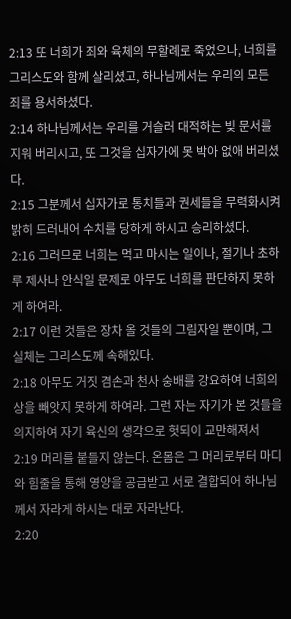2:13 또 너희가 죄와 육체의 무할례로 죽었으나, 너희를 그리스도와 함께 살리셨고, 하나님께서는 우리의 모든 죄를 용서하셨다.
2:14 하나님께서는 우리를 거슬러 대적하는 빚 문서를 지워 버리시고, 또 그것을 십자가에 못 박아 없애 버리셨다.
2:15 그분께서 십자가로 통치들과 권세들을 무력화시켜 밝히 드러내어 수치를 당하게 하시고 승리하셨다.
2:16 그러므로 너희는 먹고 마시는 일이나, 절기나 초하루 제사나 안식일 문제로 아무도 너희를 판단하지 못하게 하여라.
2:17 이런 것들은 장차 올 것들의 그림자일 뿐이며, 그 실체는 그리스도께 속해있다.
2:18 아무도 거짓 겸손과 천사 숭배를 강요하여 너희의 상을 빼앗지 못하게 하여라. 그런 자는 자기가 본 것들을 의지하여 자기 육신의 생각으로 헛되이 교만해져서
2:19 머리를 붙들지 않는다. 온몸은 그 머리로부터 마디와 힘줄을 통해 영양을 공급받고 서로 결합되어 하나님께서 자라게 하시는 대로 자라난다.
2:20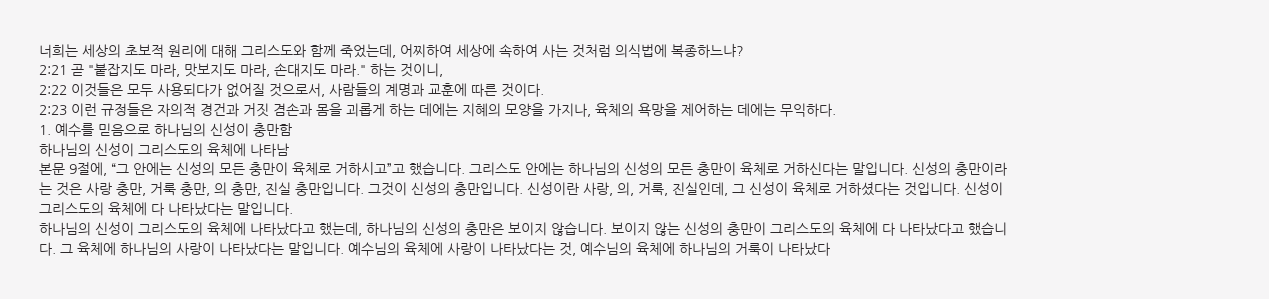너희는 세상의 초보적 원리에 대해 그리스도와 함께 죽었는데, 어찌하여 세상에 속하여 사는 것처럼 의식법에 복종하느냐?
2:21 곧 "붙잡지도 마라, 맛보지도 마라, 손대지도 마라." 하는 것이니,
2:22 이것들은 모두 사용되다가 없어질 것으로서, 사람들의 계명과 교훈에 따른 것이다.
2:23 이런 규정들은 자의적 경건과 거짓 겸손과 몸을 괴롭게 하는 데에는 지혜의 모양을 가지나, 육체의 욕망을 제어하는 데에는 무익하다.
1. 예수를 믿음으로 하나님의 신성이 충만함
하나님의 신성이 그리스도의 육체에 나타남
본문 9절에, “그 안에는 신성의 모든 충만이 육체로 거하시고”고 했습니다. 그리스도 안에는 하나님의 신성의 모든 충만이 육체로 거하신다는 말입니다. 신성의 충만이라는 것은 사랑 충만, 거룩 충만, 의 충만, 진실 충만입니다. 그것이 신성의 충만입니다. 신성이란 사랑, 의, 거룩, 진실인데, 그 신성이 육체로 거하셨다는 것입니다. 신성이 그리스도의 육체에 다 나타났다는 말입니다.
하나님의 신성이 그리스도의 육체에 나타났다고 했는데, 하나님의 신성의 충만은 보이지 않습니다. 보이지 않는 신성의 충만이 그리스도의 육체에 다 나타났다고 했습니다. 그 육체에 하나님의 사랑이 나타났다는 말입니다. 예수님의 육체에 사랑이 나타났다는 것, 예수님의 육체에 하나님의 거룩이 나타났다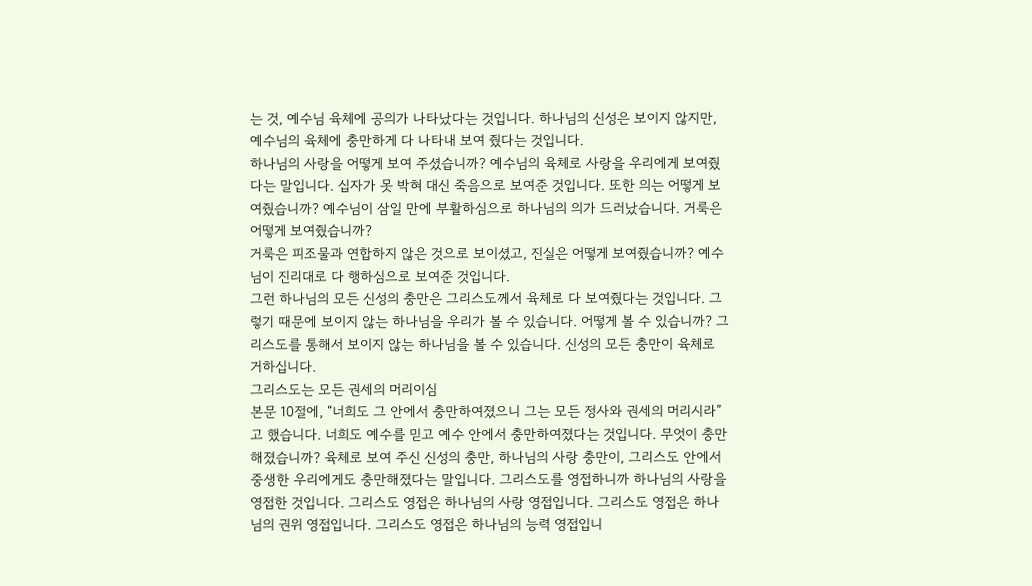는 것, 예수님 육체에 공의가 나타났다는 것입니다. 하나님의 신성은 보이지 않지만, 예수님의 육체에 충만하게 다 나타내 보여 줬다는 것입니다.
하나님의 사랑을 어떻게 보여 주셨습니까? 예수님의 육체로 사랑을 우리에게 보여줬다는 말입니다. 십자가 못 박혀 대신 죽음으로 보여준 것입니다. 또한 의는 어떻게 보여줬습니까? 예수님이 삼일 만에 부활하심으로 하나님의 의가 드러났습니다. 거룩은 어떻게 보여줬습니까?
거룩은 피조물과 연합하지 않은 것으로 보이셨고, 진실은 어떻게 보여줬습니까? 예수님이 진리대로 다 행하심으로 보여준 것입니다.
그런 하나님의 모든 신성의 충만은 그리스도께서 육체로 다 보여줬다는 것입니다. 그렇기 때문에 보이지 않는 하나님을 우리가 볼 수 있습니다. 어떻게 볼 수 있습니까? 그리스도를 통해서 보이지 않는 하나님을 볼 수 있습니다. 신성의 모든 충만이 육체로 거하십니다.
그리스도는 모든 권세의 머리이심
본문 10절에, “너희도 그 안에서 충만하여졌으니 그는 모든 정사와 권세의 머리시라”고 했습니다. 너희도 예수를 믿고 예수 안에서 충만하여졌다는 것입니다. 무엇이 충만해졌습니까? 육체로 보여 주신 신성의 충만, 하나님의 사랑 충만이, 그리스도 안에서 중생한 우리에게도 충만해졌다는 말입니다. 그리스도를 영접하니까 하나님의 사랑을 영접한 것입니다. 그리스도 영접은 하나님의 사랑 영접입니다. 그리스도 영접은 하나님의 권위 영접입니다. 그리스도 영접은 하나님의 능력 영접입니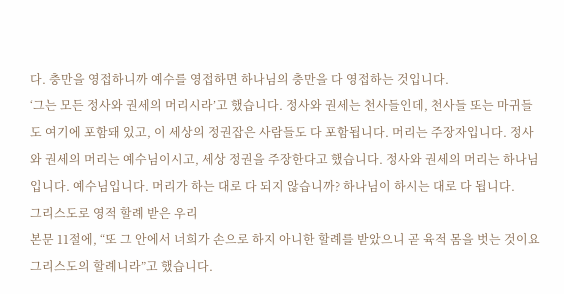다. 충만을 영접하니까 예수를 영접하면 하나님의 충만을 다 영접하는 것입니다.
‘그는 모든 정사와 권세의 머리시라’고 했습니다. 정사와 권세는 천사들인데, 천사들 또는 마귀들도 여기에 포함돼 있고, 이 세상의 정권잡은 사람들도 다 포함됩니다. 머리는 주장자입니다. 정사와 권세의 머리는 예수님이시고, 세상 정권을 주장한다고 했습니다. 정사와 권세의 머리는 하나님입니다. 예수님입니다. 머리가 하는 대로 다 되지 않습니까? 하나님이 하시는 대로 다 됩니다.
그리스도로 영적 할례 받은 우리
본문 11절에, “또 그 안에서 너희가 손으로 하지 아니한 할례를 받았으니 곧 육적 몸을 벗는 것이요 그리스도의 할례니라”고 했습니다.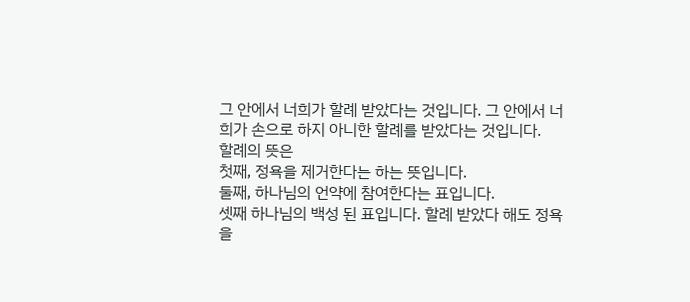그 안에서 너희가 할례 받았다는 것입니다. 그 안에서 너희가 손으로 하지 아니한 할례를 받았다는 것입니다.
할례의 뜻은
첫째, 정욕을 제거한다는 하는 뜻입니다.
둘째, 하나님의 언약에 참여한다는 표입니다.
셋째 하나님의 백성 된 표입니다. 할례 받았다 해도 정욕을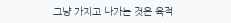그냥 가지고 나가는 것은 육적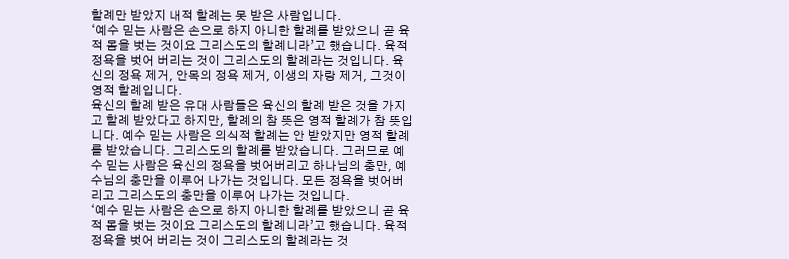할례만 받았지 내적 할례는 못 받은 사람입니다.
‘예수 믿는 사람은 손으로 하지 아니한 할례를 받았으니 곧 육적 몸을 벗는 것이요 그리스도의 할례니라’고 했습니다. 육적 정욕을 벗어 버리는 것이 그리스도의 할례라는 것입니다. 육신의 정욕 제거, 안목의 정욕 제거, 이생의 자랑 제거, 그것이 영적 할례입니다.
육신의 할례 받은 유대 사람들은 육신의 할례 받은 것을 가지고 할례 받았다고 하지만, 할례의 참 뜻은 영적 할례가 참 뜻입니다. 예수 믿는 사람은 의식적 할례는 안 받았지만 영적 할례를 받았습니다. 그리스도의 할례를 받았습니다. 그러므로 예수 믿는 사람은 육신의 정욕을 벗어버리고 하나님의 충만, 예수님의 충만을 이루어 나가는 것입니다. 모든 정욕을 벗어버리고 그리스도의 충만을 이루어 나가는 것입니다.
‘예수 믿는 사람은 손으로 하지 아니한 할례를 받았으니 곧 육적 몸을 벗는 것이요 그리스도의 할례니라’고 했습니다. 육적 정욕을 벗어 버리는 것이 그리스도의 할례라는 것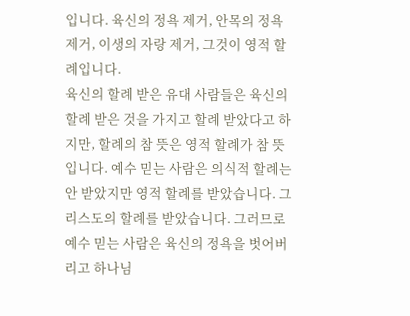입니다. 육신의 정욕 제거, 안목의 정욕 제거, 이생의 자랑 제거, 그것이 영적 할례입니다.
육신의 할례 받은 유대 사람들은 육신의 할례 받은 것을 가지고 할례 받았다고 하지만, 할례의 참 뜻은 영적 할례가 참 뜻입니다. 예수 믿는 사람은 의식적 할례는 안 받았지만 영적 할례를 받았습니다. 그리스도의 할례를 받았습니다. 그러므로 예수 믿는 사람은 육신의 정욕을 벗어버리고 하나님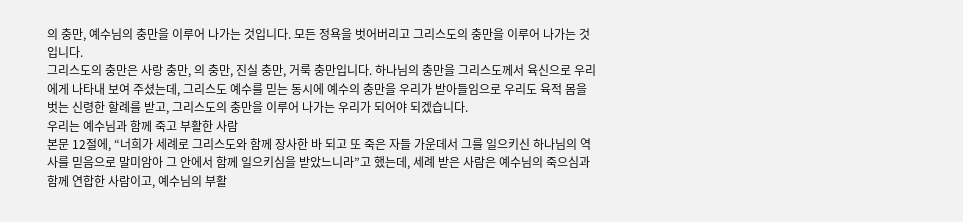의 충만, 예수님의 충만을 이루어 나가는 것입니다. 모든 정욕을 벗어버리고 그리스도의 충만을 이루어 나가는 것입니다.
그리스도의 충만은 사랑 충만, 의 충만, 진실 충만, 거룩 충만입니다. 하나님의 충만을 그리스도께서 육신으로 우리에게 나타내 보여 주셨는데, 그리스도 예수를 믿는 동시에 예수의 충만을 우리가 받아들임으로 우리도 육적 몸을 벗는 신령한 할례를 받고, 그리스도의 충만을 이루어 나가는 우리가 되어야 되겠습니다.
우리는 예수님과 함께 죽고 부활한 사람
본문 12절에, “너희가 세례로 그리스도와 함께 장사한 바 되고 또 죽은 자들 가운데서 그를 일으키신 하나님의 역사를 믿음으로 말미암아 그 안에서 함께 일으키심을 받았느니라”고 했는데, 세례 받은 사람은 예수님의 죽으심과 함께 연합한 사람이고, 예수님의 부활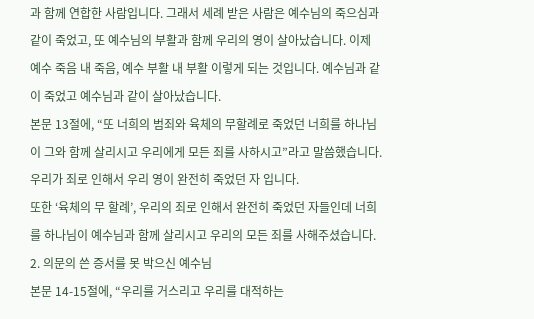과 함께 연합한 사람입니다. 그래서 세례 받은 사람은 예수님의 죽으심과 같이 죽었고, 또 예수님의 부활과 함께 우리의 영이 살아났습니다. 이제 예수 죽음 내 죽음, 예수 부활 내 부활 이렇게 되는 것입니다. 예수님과 같이 죽었고 예수님과 같이 살아났습니다.
본문 13절에, “또 너희의 범죄와 육체의 무할례로 죽었던 너희를 하나님이 그와 함께 살리시고 우리에게 모든 죄를 사하시고”라고 말씀했습니다. 우리가 죄로 인해서 우리 영이 완전히 죽었던 자 입니다.
또한 ‘육체의 무 할례’, 우리의 죄로 인해서 완전히 죽었던 자들인데 너희를 하나님이 예수님과 함께 살리시고 우리의 모든 죄를 사해주셨습니다.
2. 의문의 쓴 증서를 못 박으신 예수님
본문 14-15절에, “우리를 거스리고 우리를 대적하는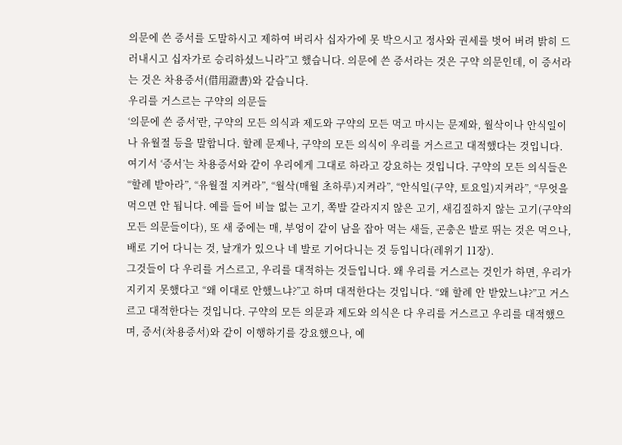의문에 쓴 증서를 도말하시고 제하여 버리사 십자가에 못 박으시고 정사와 권세를 벗어 버려 밝히 드러내시고 십자가로 승리하셨느니라”고 했습니다. 의문에 쓴 증서라는 것은 구약 의문인데, 이 증서라는 것은 차용증서(借用證書)와 같습니다.
우리를 거스르는 구약의 의문들
‘의문에 쓴 증서’란, 구약의 모든 의식과 제도와 구약의 모든 먹고 마시는 문제와, 월삭이나 안식일이나 유월절 등을 말합니다. 할례 문제나, 구약의 모든 의식이 우리를 거스르고 대적했다는 것입니다.
여기서 ‘증서’는 차용증서와 같이 우리에게 그대로 하라고 강요하는 것입니다. 구약의 모든 의식들은 “할례 받아라”, “유월절 지켜라”, “월삭(매월 초하루)지켜라”, “안식일(구약, 토요일)지켜라”, “무엇을 먹으면 안 됩니다. 예를 들어 비늘 없는 고기, 쪽발 갈라지지 않은 고기, 새김질하지 않는 고기(구약의 모든 의문들이다), 또 새 중에는 매, 부엉이 같이 남을 잡아 먹는 새들, 곤충은 발로 뛰는 것은 먹으나, 배로 기어 다니는 것, 날개가 있으나 네 발로 기어다니는 것 등입니다(레위기 11장).
그것들이 다 우리를 거스르고, 우리를 대적하는 것들입니다. 왜 우리를 거스르는 것인가 하면, 우리가 지키지 못했다고 “왜 이대로 안했느냐?”고 하며 대적한다는 것입니다. “왜 할례 안 받았느냐?”고 거스르고 대적한다는 것입니다. 구약의 모든 의문과 제도와 의식은 다 우리를 거스르고 우리를 대적했으며, 증서(차용증서)와 같이 이행하기를 강요했으나, 예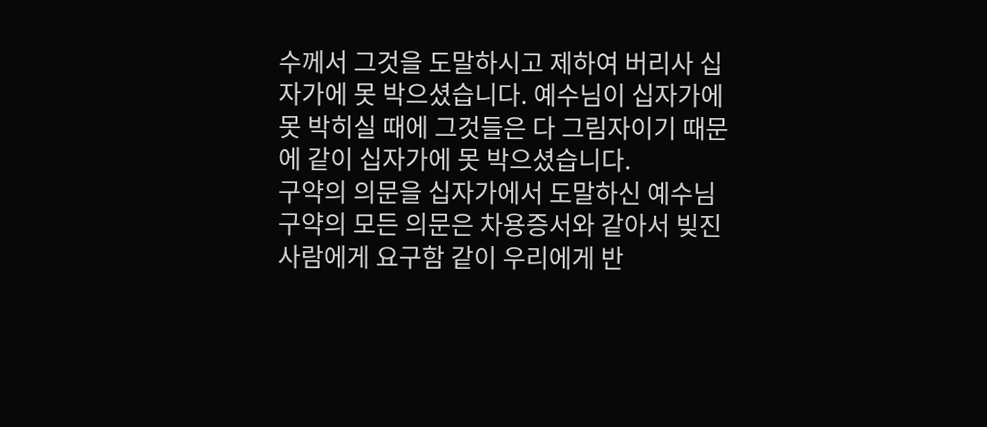수께서 그것을 도말하시고 제하여 버리사 십자가에 못 박으셨습니다. 예수님이 십자가에 못 박히실 때에 그것들은 다 그림자이기 때문에 같이 십자가에 못 박으셨습니다.
구약의 의문을 십자가에서 도말하신 예수님
구약의 모든 의문은 차용증서와 같아서 빚진 사람에게 요구함 같이 우리에게 반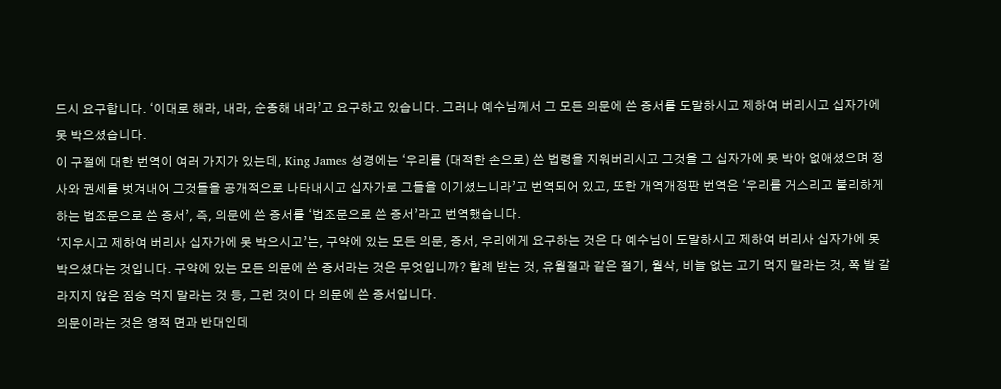드시 요구합니다. ‘이대로 해라, 내라, 순종해 내라’고 요구하고 있습니다. 그러나 예수님께서 그 모든 의문에 쓴 증서를 도말하시고 제하여 버리시고 십자가에 못 박으셨습니다.
이 구절에 대한 번역이 여러 가지가 있는데, King James 성경에는 ‘우리를 (대적한 손으로) 쓴 법령을 지워버리시고 그것을 그 십자가에 못 박아 없애셨으며 정사와 권세를 벗겨내어 그것들을 공개적으로 나타내시고 십자가로 그들을 이기셨느니라’고 번역되어 있고, 또한 개역개정판 번역은 ‘우리를 거스리고 불리하게 하는 법조문으로 쓴 증서’, 즉, 의문에 쓴 증서를 ‘법조문으로 쓴 증서’라고 번역했습니다.
‘지우시고 제하여 버리사 십자가에 못 박으시고’는, 구약에 있는 모든 의문, 증서, 우리에게 요구하는 것은 다 예수님이 도말하시고 제하여 버리사 십자가에 못 박으셨다는 것입니다. 구약에 있는 모든 의문에 쓴 증서라는 것은 무엇입니까? 할례 받는 것, 유월절과 같은 절기, 월삭, 비늘 없는 고기 먹지 말라는 것, 쪽 발 갈라지지 않은 짐승 먹지 말라는 것 등, 그런 것이 다 의문에 쓴 증서입니다.
의문이라는 것은 영적 면과 반대인데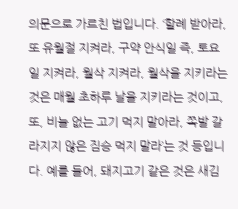의문으로 가르친 법입니다. ‘할례 받아라, 또 유월절 지켜라, 구약 안식일 즉, 토요일 지켜라, 월삭 지켜라, 월삭을 지키라는 것은 매월 초하루 날을 지키라는 것이고, 또, 비늘 없는 고기 먹지 말아라, 쪽발 갈라지지 않은 짐승 먹지 말라’는 것 등입니다. 예를 들어, 돼지고기 같은 것은 새김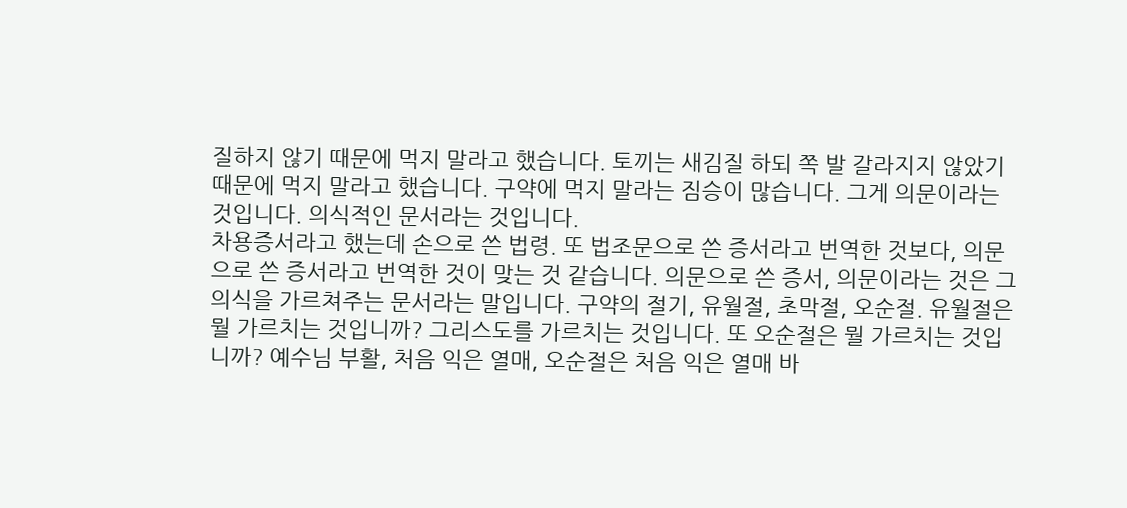질하지 않기 때문에 먹지 말라고 했습니다. 토끼는 새김질 하되 쪽 발 갈라지지 않았기 때문에 먹지 말라고 했습니다. 구약에 먹지 말라는 짐승이 많습니다. 그게 의문이라는 것입니다. 의식적인 문서라는 것입니다.
차용증서라고 했는데 손으로 쓴 법령. 또 법조문으로 쓴 증서라고 번역한 것보다, 의문으로 쓴 증서라고 번역한 것이 맞는 것 같습니다. 의문으로 쓴 증서, 의문이라는 것은 그 의식을 가르쳐주는 문서라는 말입니다. 구약의 절기, 유월절, 초막절, 오순절. 유월절은 뭘 가르치는 것입니까? 그리스도를 가르치는 것입니다. 또 오순절은 뭘 가르치는 것입니까? 예수님 부활, 처음 익은 열매, 오순절은 처음 익은 열매 바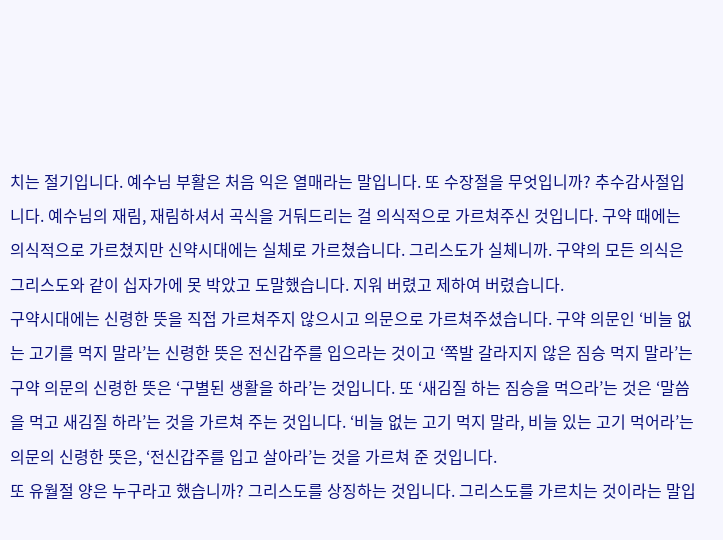치는 절기입니다. 예수님 부활은 처음 익은 열매라는 말입니다. 또 수장절을 무엇입니까? 추수감사절입니다. 예수님의 재림, 재림하셔서 곡식을 거둬드리는 걸 의식적으로 가르쳐주신 것입니다. 구약 때에는 의식적으로 가르쳤지만 신약시대에는 실체로 가르쳤습니다. 그리스도가 실체니까. 구약의 모든 의식은 그리스도와 같이 십자가에 못 박았고 도말했습니다. 지워 버렸고 제하여 버렸습니다.
구약시대에는 신령한 뜻을 직접 가르쳐주지 않으시고 의문으로 가르쳐주셨습니다. 구약 의문인 ‘비늘 없는 고기를 먹지 말라’는 신령한 뜻은 전신갑주를 입으라는 것이고 ‘쪽발 갈라지지 않은 짐승 먹지 말라’는 구약 의문의 신령한 뜻은 ‘구별된 생활을 하라’는 것입니다. 또 ‘새김질 하는 짐승을 먹으라’는 것은 ‘말씀을 먹고 새김질 하라’는 것을 가르쳐 주는 것입니다. ‘비늘 없는 고기 먹지 말라, 비늘 있는 고기 먹어라’는 의문의 신령한 뜻은, ‘전신갑주를 입고 살아라’는 것을 가르쳐 준 것입니다.
또 유월절 양은 누구라고 했습니까? 그리스도를 상징하는 것입니다. 그리스도를 가르치는 것이라는 말입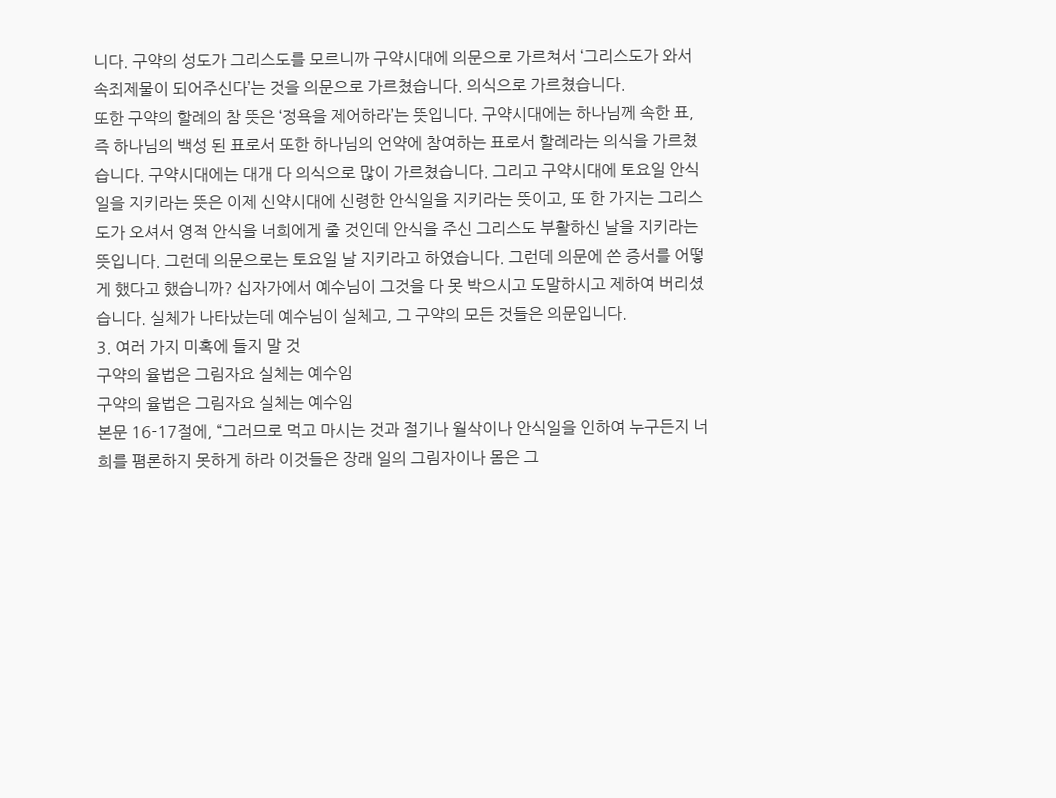니다. 구약의 성도가 그리스도를 모르니까 구약시대에 의문으로 가르쳐서 ‘그리스도가 와서 속죄제물이 되어주신다’는 것을 의문으로 가르쳤습니다. 의식으로 가르쳤습니다.
또한 구약의 할례의 참 뜻은 ‘정욕을 제어하라’는 뜻입니다. 구약시대에는 하나님께 속한 표, 즉 하나님의 백성 된 표로서 또한 하나님의 언약에 참여하는 표로서 할례라는 의식을 가르쳤습니다. 구약시대에는 대개 다 의식으로 많이 가르쳤습니다. 그리고 구약시대에 토요일 안식일을 지키라는 뜻은 이제 신약시대에 신령한 안식일을 지키라는 뜻이고, 또 한 가지는 그리스도가 오셔서 영적 안식을 너희에게 줄 것인데 안식을 주신 그리스도 부활하신 날을 지키라는 뜻입니다. 그런데 의문으로는 토요일 날 지키라고 하였습니다. 그런데 의문에 쓴 증서를 어떻게 했다고 했습니까? 십자가에서 예수님이 그것을 다 못 박으시고 도말하시고 제하여 버리셨습니다. 실체가 나타났는데 예수님이 실체고, 그 구약의 모든 것들은 의문입니다.
3. 여러 가지 미혹에 들지 말 것
구약의 율법은 그림자요 실체는 예수임
구약의 율법은 그림자요 실체는 예수임
본문 16-17절에, “그러므로 먹고 마시는 것과 절기나 월삭이나 안식일을 인하여 누구든지 너희를 폄론하지 못하게 하라 이것들은 장래 일의 그림자이나 몸은 그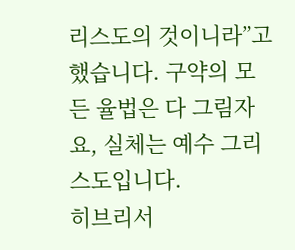리스도의 것이니라”고 했습니다. 구약의 모든 율법은 다 그림자요, 실체는 예수 그리스도입니다.
히브리서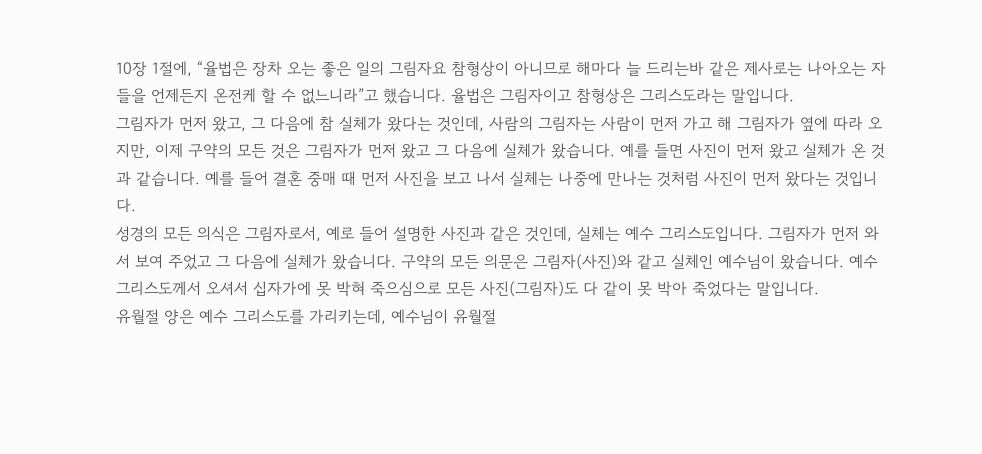10장 1절에, “율법은 장차 오는 좋은 일의 그림자요 참형상이 아니므로 해마다 늘 드리는바 같은 제사로는 나아오는 자들을 언제든지 온전케 할 수 없느니라”고 했습니다. 율법은 그림자이고 참형상은 그리스도라는 말입니다.
그림자가 먼저 왔고, 그 다음에 참 실체가 왔다는 것인데, 사람의 그림자는 사람이 먼저 가고 해 그림자가 옆에 따라 오지만, 이제 구약의 모든 것은 그림자가 먼저 왔고 그 다음에 실체가 왔습니다. 예를 들면 사진이 먼저 왔고 실체가 온 것과 같습니다. 예를 들어 결혼 중매 때 먼저 사진을 보고 나서 실체는 나중에 만나는 것처럼 사진이 먼저 왔다는 것입니다.
성경의 모든 의식은 그림자로서, 예로 들어 설명한 사진과 같은 것인데, 실체는 예수 그리스도입니다. 그림자가 먼저 와서 보여 주었고 그 다음에 실체가 왔습니다. 구약의 모든 의문은 그림자(사진)와 같고 실체인 예수님이 왔습니다. 예수 그리스도께서 오셔서 십자가에 못 박혀 죽으심으로 모든 사진(그림자)도 다 같이 못 박아 죽었다는 말입니다.
유월절 양은 예수 그리스도를 가리키는데, 예수님이 유월절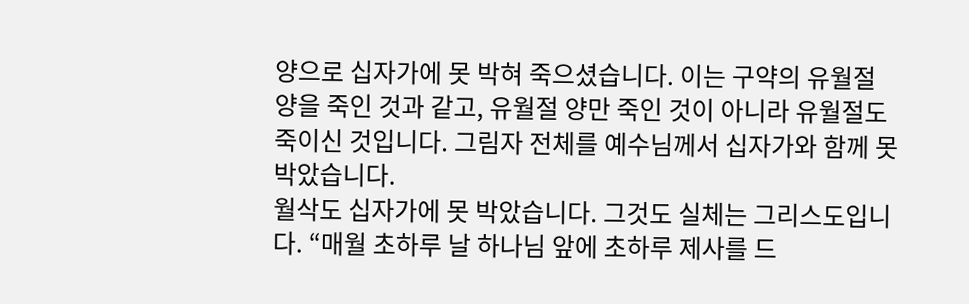양으로 십자가에 못 박혀 죽으셨습니다. 이는 구약의 유월절 양을 죽인 것과 같고, 유월절 양만 죽인 것이 아니라 유월절도 죽이신 것입니다. 그림자 전체를 예수님께서 십자가와 함께 못 박았습니다.
월삭도 십자가에 못 박았습니다. 그것도 실체는 그리스도입니다. “매월 초하루 날 하나님 앞에 초하루 제사를 드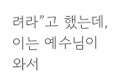려라”고 했는데, 이는 예수님이 와서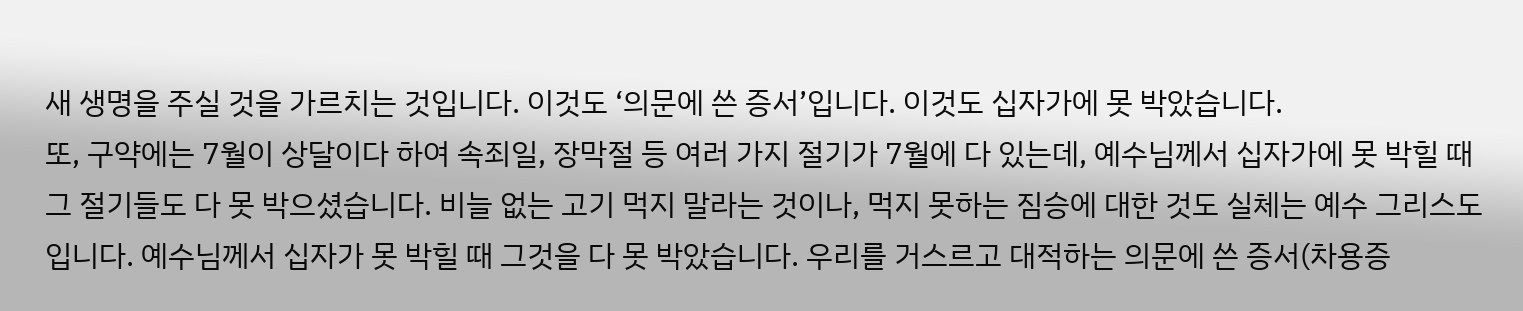새 생명을 주실 것을 가르치는 것입니다. 이것도 ‘의문에 쓴 증서’입니다. 이것도 십자가에 못 박았습니다.
또, 구약에는 7월이 상달이다 하여 속죄일, 장막절 등 여러 가지 절기가 7월에 다 있는데, 예수님께서 십자가에 못 박힐 때 그 절기들도 다 못 박으셨습니다. 비늘 없는 고기 먹지 말라는 것이나, 먹지 못하는 짐승에 대한 것도 실체는 예수 그리스도입니다. 예수님께서 십자가 못 박힐 때 그것을 다 못 박았습니다. 우리를 거스르고 대적하는 의문에 쓴 증서(차용증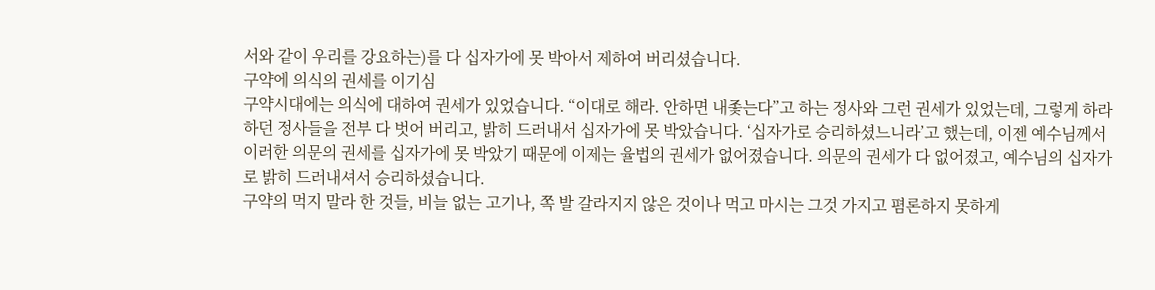서와 같이 우리를 강요하는)를 다 십자가에 못 박아서 제하여 버리셨습니다.
구약에 의식의 권세를 이기심
구약시대에는 의식에 대하여 권세가 있었습니다. “이대로 해라. 안하면 내좇는다”고 하는 정사와 그런 권세가 있었는데, 그렇게 하라하던 정사들을 전부 다 벗어 버리고, 밝히 드러내서 십자가에 못 박았습니다. ‘십자가로 승리하셨느니라’고 했는데, 이젠 예수님께서 이러한 의문의 권세를 십자가에 못 박았기 때문에 이제는 율법의 권세가 없어졌습니다. 의문의 권세가 다 없어졌고, 예수님의 십자가로 밝히 드러내셔서 승리하셨습니다.
구약의 먹지 말라 한 것들, 비늘 없는 고기나, 쪽 발 갈라지지 않은 것이나 먹고 마시는 그것 가지고 폄론하지 못하게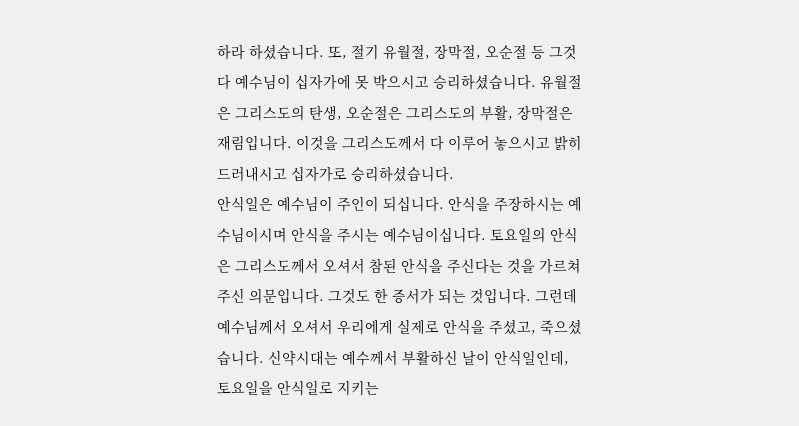하라 하셨습니다. 또, 절기 유월절, 장막절, 오순절 등 그것 다 예수님이 십자가에 못 박으시고 승리하셨습니다. 유월절은 그리스도의 탄생, 오순절은 그리스도의 부활, 장막절은 재림입니다. 이것을 그리스도께서 다 이루어 놓으시고 밝히 드러내시고 십자가로 승리하셨습니다.
안식일은 예수님이 주인이 되십니다. 안식을 주장하시는 예수님이시며 안식을 주시는 예수님이십니다. 토요일의 안식은 그리스도께서 오셔서 참된 안식을 주신다는 것을 가르쳐 주신 의문입니다. 그것도 한 증서가 되는 것입니다. 그런데 예수님께서 오셔서 우리에게 실제로 안식을 주셨고, 죽으셨습니다. 신약시대는 예수께서 부활하신 날이 안식일인데, 토요일을 안식일로 지키는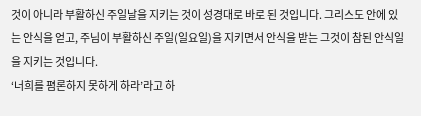것이 아니라 부활하신 주일날을 지키는 것이 성경대로 바로 된 것입니다. 그리스도 안에 있는 안식을 얻고, 주님이 부활하신 주일(일요일)을 지키면서 안식을 받는 그것이 참된 안식일을 지키는 것입니다.
‘너희를 폄론하지 못하게 하라’라고 하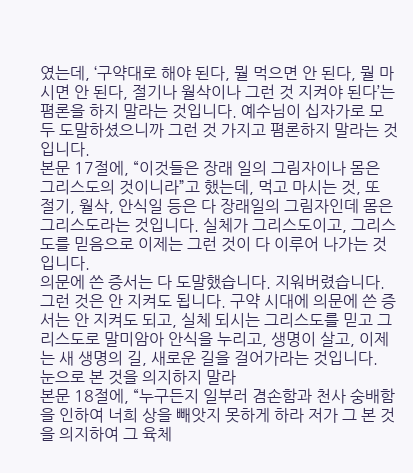였는데, ‘구약대로 해야 된다, 뭘 먹으면 안 된다, 뭘 마시면 안 된다, 절기나 월삭이나 그런 것 지켜야 된다’는 폄론을 하지 말라는 것입니다. 예수님이 십자가로 모두 도말하셨으니까 그런 것 가지고 폄론하지 말라는 것입니다.
본문 17절에, “이것들은 장래 일의 그림자이나 몸은 그리스도의 것이니라”고 했는데, 먹고 마시는 것, 또 절기, 월삭, 안식일 등은 다 장래일의 그림자인데 몸은 그리스도라는 것입니다. 실체가 그리스도이고, 그리스도를 믿음으로 이제는 그런 것이 다 이루어 나가는 것입니다.
의문에 쓴 증서는 다 도말했습니다. 지워버렸습니다. 그런 것은 안 지켜도 됩니다. 구약 시대에 의문에 쓴 증서는 안 지켜도 되고, 실체 되시는 그리스도를 믿고 그리스도로 말미암아 안식을 누리고, 생명이 살고, 이제는 새 생명의 길, 새로운 길을 걸어가라는 것입니다.
눈으로 본 것을 의지하지 말라
본문 18절에, “누구든지 일부러 겸손함과 천사 숭배함을 인하여 너희 상을 빼앗지 못하게 하라 저가 그 본 것을 의지하여 그 육체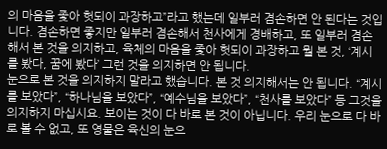의 마음을 좇아 헛되이 과장하고”라고 했는데 일부러 겸손하면 안 된다는 것입니다. 겸손하면 좋지만 일부러 겸손해서 천사에게 경배하고, 또 일부러 겸손해서 본 것을 의지하고, 육체의 마음을 좇아 헛되이 과장하고 뭘 본 것, ‘계시를 봤다, 꿈에 봤다’ 그런 것을 의지하면 안 됩니다.
눈으로 본 것을 의지하지 말라고 했습니다. 본 것 의지해서는 안 됩니다. “계시를 보았다”, “하나님을 보았다”, “예수님을 보았다”, “천사를 보았다” 등 그것을 의지하지 마십시요. 보이는 것이 다 바로 본 것이 아닙니다. 우리 눈으로 다 바로 볼 수 없고, 또 영물은 육신의 눈으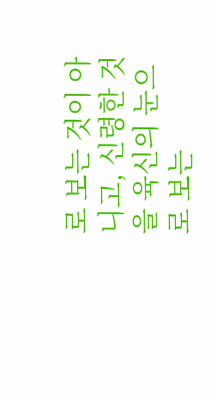로 보는 것이 아니고, 신령한 것을 육신의 눈으로 보는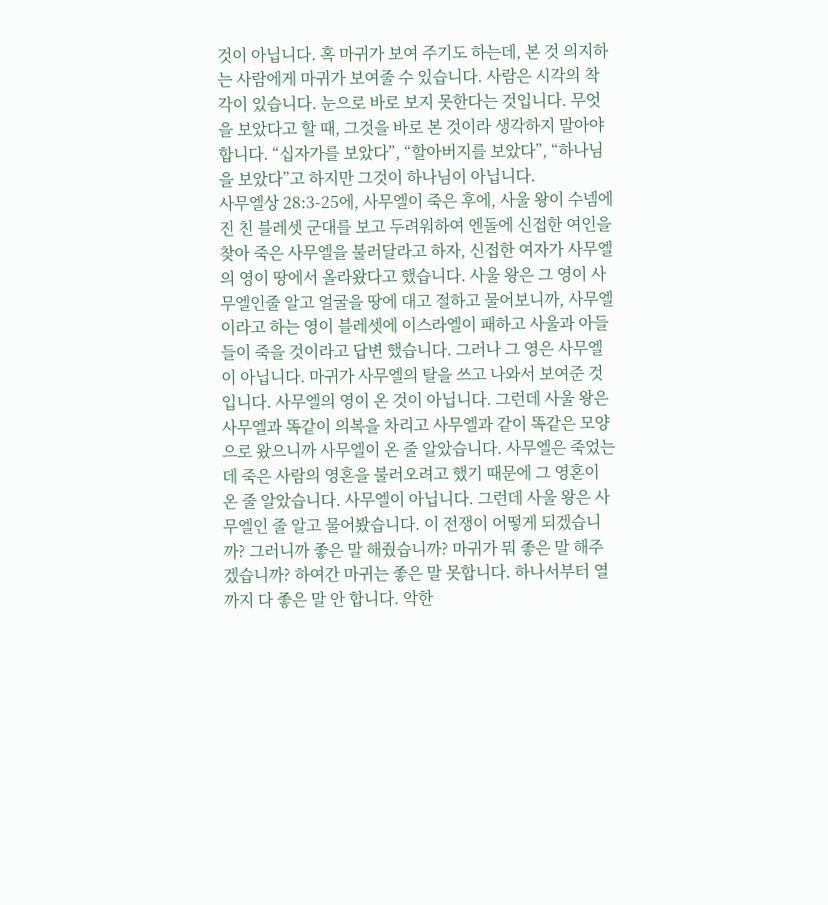것이 아닙니다. 혹 마귀가 보여 주기도 하는데, 본 것 의지하는 사람에게 마귀가 보여줄 수 있습니다. 사람은 시각의 착각이 있습니다. 눈으로 바로 보지 못한다는 것입니다. 무엇을 보았다고 할 때, 그것을 바로 본 것이라 생각하지 말아야 합니다. “십자가를 보았다”, “할아버지를 보았다”, “하나님을 보았다”고 하지만 그것이 하나님이 아닙니다.
사무엘상 28:3-25에, 사무엘이 죽은 후에, 사울 왕이 수넴에 진 친 블레셋 군대를 보고 두려워하여 엔돌에 신접한 여인을 찾아 죽은 사무엘을 불러달라고 하자, 신접한 여자가 사무엘의 영이 땅에서 올라왔다고 했습니다. 사울 왕은 그 영이 사무엘인줄 알고 얼굴을 땅에 대고 절하고 물어보니까, 사무엘이라고 하는 영이 블레셋에 이스라엘이 패하고 사울과 아들들이 죽을 것이라고 답변 했습니다. 그러나 그 영은 사무엘이 아닙니다. 마귀가 사무엘의 탈을 쓰고 나와서 보여준 것입니다. 사무엘의 영이 온 것이 아닙니다. 그런데 사울 왕은 사무엘과 똑같이 의복을 차리고 사무엘과 같이 똑같은 모양으로 왔으니까 사무엘이 온 줄 알았습니다. 사무엘은 죽었는데 죽은 사람의 영혼을 불러오려고 했기 때문에 그 영혼이 온 줄 알았습니다. 사무엘이 아닙니다. 그런데 사울 왕은 사무엘인 줄 알고 물어봤습니다. 이 전쟁이 어떻게 되겠습니까? 그러니까 좋은 말 해줬습니까? 마귀가 뭐 좋은 말 해주겠습니까? 하여간 마귀는 좋은 말 못합니다. 하나서부터 열까지 다 좋은 말 안 합니다. 악한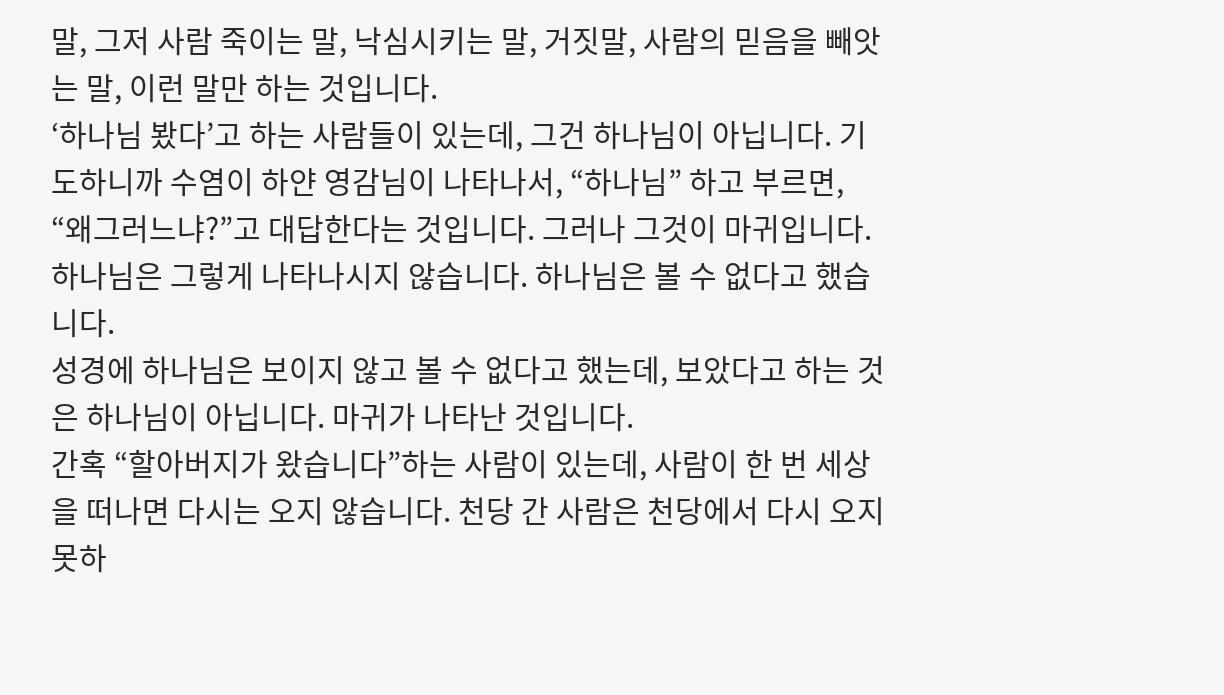말, 그저 사람 죽이는 말, 낙심시키는 말, 거짓말, 사람의 믿음을 빼앗는 말, 이런 말만 하는 것입니다.
‘하나님 봤다’고 하는 사람들이 있는데, 그건 하나님이 아닙니다. 기도하니까 수염이 하얀 영감님이 나타나서, “하나님” 하고 부르면, “왜그러느냐?”고 대답한다는 것입니다. 그러나 그것이 마귀입니다. 하나님은 그렇게 나타나시지 않습니다. 하나님은 볼 수 없다고 했습니다.
성경에 하나님은 보이지 않고 볼 수 없다고 했는데, 보았다고 하는 것은 하나님이 아닙니다. 마귀가 나타난 것입니다.
간혹 “할아버지가 왔습니다”하는 사람이 있는데, 사람이 한 번 세상을 떠나면 다시는 오지 않습니다. 천당 간 사람은 천당에서 다시 오지 못하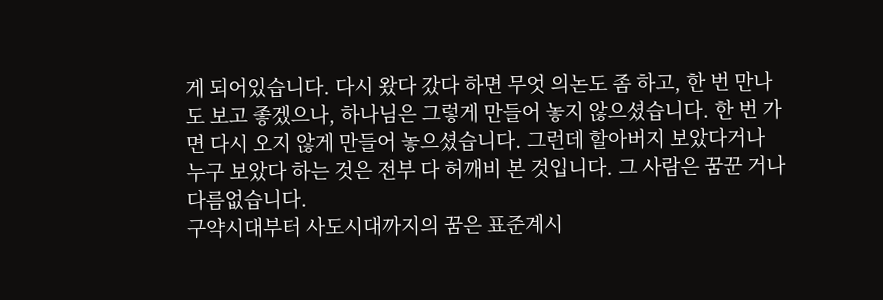게 되어있습니다. 다시 왔다 갔다 하면 무엇 의논도 좀 하고, 한 번 만나도 보고 좋겠으나, 하나님은 그렇게 만들어 놓지 않으셨습니다. 한 번 가면 다시 오지 않게 만들어 놓으셨습니다. 그런데 할아버지 보았다거나 누구 보았다 하는 것은 전부 다 허깨비 본 것입니다. 그 사람은 꿈꾼 거나 다름없습니다.
구약시대부터 사도시대까지의 꿈은 표준계시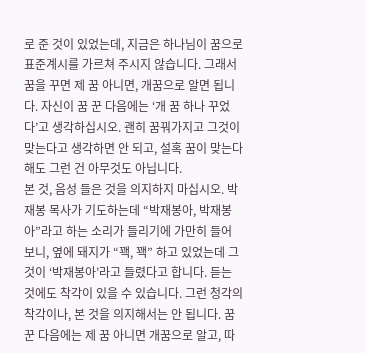로 준 것이 있었는데, 지금은 하나님이 꿈으로 표준계시를 가르쳐 주시지 않습니다. 그래서 꿈을 꾸면 제 꿈 아니면, 개꿈으로 알면 됩니다. 자신이 꿈 꾼 다음에는 ‘개 꿈 하나 꾸었다’고 생각하십시오. 괜히 꿈꿔가지고 그것이 맞는다고 생각하면 안 되고, 설혹 꿈이 맞는다 해도 그런 건 아무것도 아닙니다.
본 것, 음성 들은 것을 의지하지 마십시오. 박재봉 목사가 기도하는데 “박재봉아, 박재봉아”라고 하는 소리가 들리기에 가만히 들어 보니, 옆에 돼지가 “꽥, 꽥” 하고 있었는데 그것이 ‘박재봉아’라고 들렸다고 합니다. 듣는 것에도 착각이 있을 수 있습니다. 그런 청각의 착각이나, 본 것을 의지해서는 안 됩니다. 꿈 꾼 다음에는 제 꿈 아니면 개꿈으로 알고, 따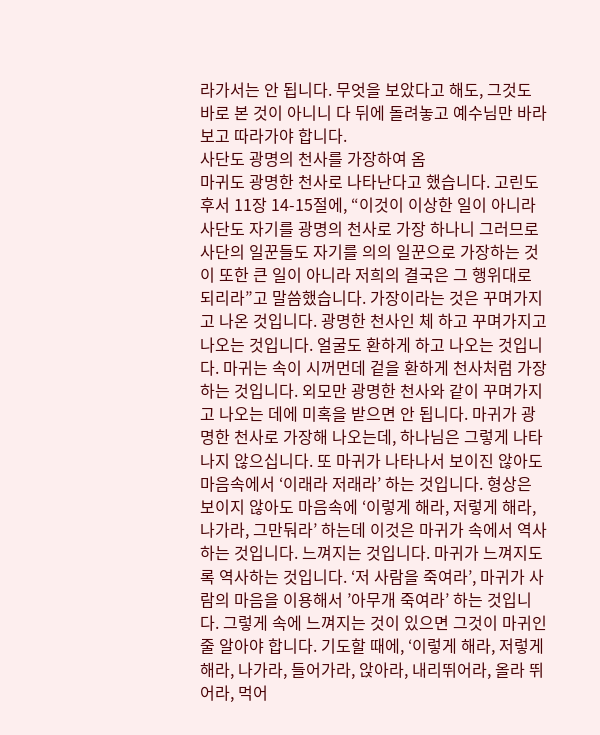라가서는 안 됩니다. 무엇을 보았다고 해도, 그것도 바로 본 것이 아니니 다 뒤에 돌려놓고 예수님만 바라보고 따라가야 합니다.
사단도 광명의 천사를 가장하여 옴
마귀도 광명한 천사로 나타난다고 했습니다. 고린도후서 11장 14-15절에, “이것이 이상한 일이 아니라 사단도 자기를 광명의 천사로 가장 하나니 그러므로 사단의 일꾼들도 자기를 의의 일꾼으로 가장하는 것이 또한 큰 일이 아니라 저희의 결국은 그 행위대로 되리라”고 말씀했습니다. 가장이라는 것은 꾸며가지고 나온 것입니다. 광명한 천사인 체 하고 꾸며가지고 나오는 것입니다. 얼굴도 환하게 하고 나오는 것입니다. 마귀는 속이 시꺼먼데 겉을 환하게 천사처럼 가장하는 것입니다. 외모만 광명한 천사와 같이 꾸며가지고 나오는 데에 미혹을 받으면 안 됩니다. 마귀가 광명한 천사로 가장해 나오는데, 하나님은 그렇게 나타나지 않으십니다. 또 마귀가 나타나서 보이진 않아도 마음속에서 ‘이래라 저래라’ 하는 것입니다. 형상은 보이지 않아도 마음속에 ‘이렇게 해라, 저렇게 해라, 나가라, 그만둬라’ 하는데 이것은 마귀가 속에서 역사하는 것입니다. 느껴지는 것입니다. 마귀가 느껴지도록 역사하는 것입니다. ‘저 사람을 죽여라’, 마귀가 사람의 마음을 이용해서 ’아무개 죽여라’ 하는 것입니다. 그렇게 속에 느껴지는 것이 있으면 그것이 마귀인 줄 알아야 합니다. 기도할 때에, ‘이렇게 해라, 저렇게 해라, 나가라, 들어가라, 앉아라, 내리뛰어라, 올라 뛰어라, 먹어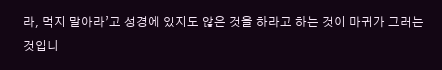라, 먹지 말아라’고 성경에 있지도 않은 것을 하라고 하는 것이 마귀가 그러는 것입니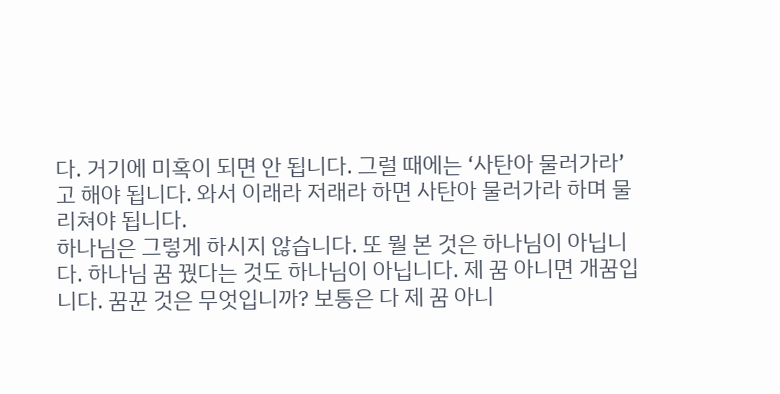다. 거기에 미혹이 되면 안 됩니다. 그럴 때에는 ‘사탄아 물러가라’고 해야 됩니다. 와서 이래라 저래라 하면 사탄아 물러가라 하며 물리쳐야 됩니다.
하나님은 그렇게 하시지 않습니다. 또 뭘 본 것은 하나님이 아닙니다. 하나님 꿈 꿨다는 것도 하나님이 아닙니다. 제 꿈 아니면 개꿈입니다. 꿈꾼 것은 무엇입니까? 보통은 다 제 꿈 아니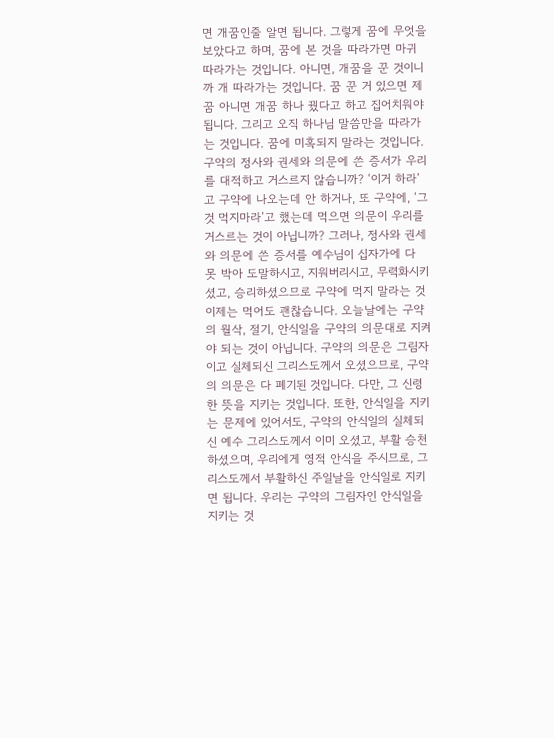면 개꿈인줄 알면 됩니다. 그렇게 꿈에 무엇을 보았다고 하며, 꿈에 본 것을 따라가면 마귀 따라가는 것입니다. 아니면, 개꿈을 꾼 것이니까 개 따라가는 것입니다. 꿈 꾼 거 있으면 제 꿈 아니면 개꿈 하나 꿨다고 하고 집어치워야 됩니다. 그리고 오직 하나님 말씀만을 따라가는 것입니다. 꿈에 미혹되지 말라는 것입니다.
구약의 정사와 권세와 의문에 쓴 증서가 우리를 대적하고 거스르지 않습니까? ‘이거 하라’고 구약에 나오는데 안 하거나, 또 구약에, ‘그것 먹지마라’고 했는데 먹으면 의문이 우리를 거스르는 것이 아닙니까? 그러나, 정사와 권세와 의문에 쓴 증서를 예수님이 십자가에 다 못 박아 도말하시고, 지워버리시고, 무력화시키셨고, 승리하셨으므로 구약에 먹지 말라는 것 이제는 먹어도 괜찮습니다. 오늘날에는 구약의 월삭, 절기, 안식일을 구약의 의문대로 지켜야 되는 것이 아닙니다. 구약의 의문은 그림자이고 실체되신 그리스도께서 오셨으므로, 구약의 의문은 다 폐기된 것입니다. 다만, 그 신령한 뜻을 지키는 것입니다. 또한, 안식일을 지키는 문제에 있어서도, 구약의 안식일의 실체되신 예수 그리스도께서 이미 오셨고, 부활 승천하셨으며, 우리에게 영적 안식을 주시므로, 그리스도께서 부활하신 주일날을 안식일로 지키면 됩니다. 우리는 구약의 그림자인 안식일을 지키는 것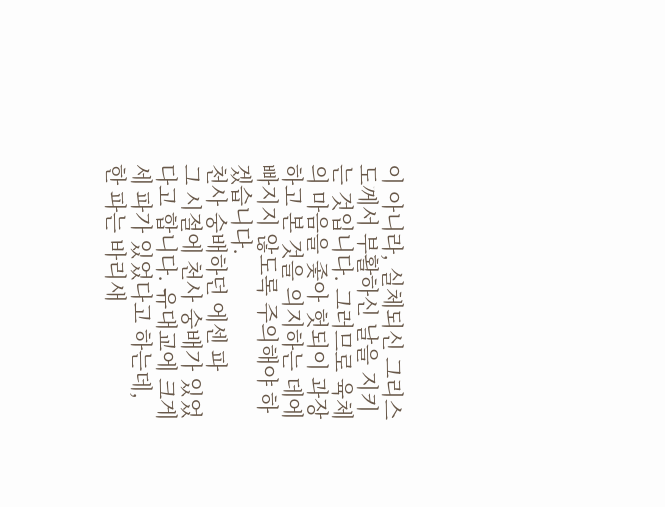이 아니라, 실체되신 그리스도께서 부활하신 날을 지키는 것입니다. 그러므로 육체의 마음을 좇아 헛되이 과장하고 본 것을 의지하는 데에 빠지지 않도록 주의해야 하겠습니다.
천사 숭배하던 에센 파
그 시절에 천사 숭배가 있었다고 합니다. 유대교에 크게 세 파가 있었다고 하는데, 한 파는 바리새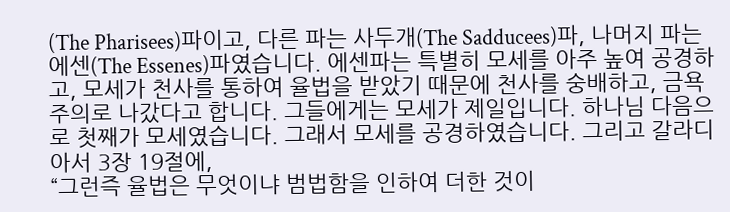(The Pharisees)파이고, 다른 파는 사두개(The Sadducees)파, 나머지 파는 에센(The Essenes)파였습니다. 에센파는 특별히 모세를 아주 높여 공경하고, 모세가 천사를 통하여 율법을 받았기 때문에 천사를 숭배하고, 금욕주의로 나갔다고 합니다. 그들에게는 모세가 제일입니다. 하나님 다음으로 첫째가 모세였습니다. 그래서 모세를 공경하였습니다. 그리고 갈라디아서 3장 19절에,
“그런즉 율법은 무엇이냐 범법함을 인하여 더한 것이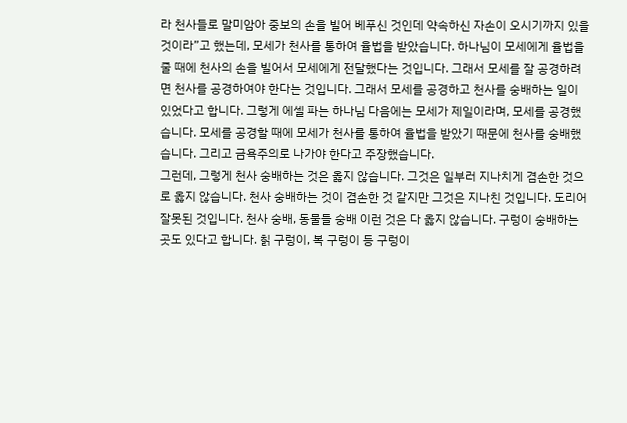라 천사들로 말미암아 중보의 손을 빌어 베푸신 것인데 약속하신 자손이 오시기까지 있을 것이라”고 했는데, 모세가 천사를 통하여 율법을 받았습니다. 하나님이 모세에게 율법을 줄 때에 천사의 손을 빌어서 모세에게 전달했다는 것입니다. 그래서 모세를 잘 공경하려면 천사를 공경하여야 한다는 것입니다. 그래서 모세를 공경하고 천사를 숭배하는 일이 있었다고 합니다. 그렇게 에셀 파는 하나님 다음에는 모세가 제일이라며, 모세를 공경했습니다. 모세를 공경할 때에 모세가 천사를 통하여 율법을 받았기 때문에 천사를 숭배했습니다. 그리고 금욕주의로 나가야 한다고 주장했습니다.
그런데, 그렇게 천사 숭배하는 것은 옳지 않습니다. 그것은 일부러 지나치게 겸손한 것으로 옳지 않습니다. 천사 숭배하는 것이 겸손한 것 같지만 그것은 지나친 것입니다. 도리어 잘못된 것입니다. 천사 숭배, 동물들 숭배 이런 것은 다 옳지 않습니다. 구렁이 숭배하는 곳도 있다고 합니다. 칡 구렁이, 복 구렁이 등 구렁이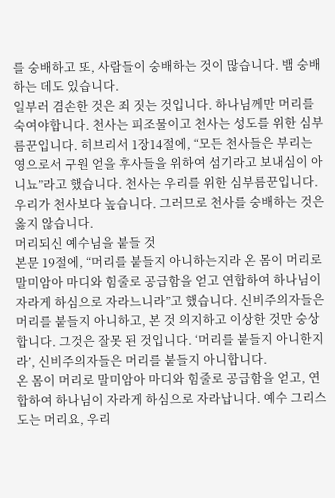를 숭배하고 또, 사람들이 숭배하는 것이 많습니다. 뱀 숭배하는 데도 있습니다.
일부러 겸손한 것은 죄 짓는 것입니다. 하나님께만 머리를 숙여야합니다. 천사는 피조물이고 천사는 성도를 위한 심부름꾼입니다. 히브리서 1장14절에, “모든 천사들은 부리는 영으로서 구원 얻을 후사들을 위하여 섬기라고 보내심이 아니뇨”라고 했습니다. 천사는 우리를 위한 심부름꾼입니다. 우리가 천사보다 높습니다. 그러므로 천사를 숭배하는 것은 옳지 않습니다.
머리되신 예수님을 붙들 것
본문 19절에, “머리를 붙들지 아니하는지라 온 몸이 머리로 말미암아 마디와 힘줄로 공급함을 얻고 연합하여 하나님이 자라게 하심으로 자라느니라”고 했습니다. 신비주의자들은 머리를 붙들지 아니하고, 본 것 의지하고 이상한 것만 숭상합니다. 그것은 잘못 된 것입니다. ‘머리를 붙들지 아니한지라’, 신비주의자들은 머리를 붙들지 아니합니다.
온 몸이 머리로 말미암아 마디와 힘줄로 공급함을 얻고, 연합하여 하나님이 자라게 하심으로 자라납니다. 예수 그리스도는 머리요, 우리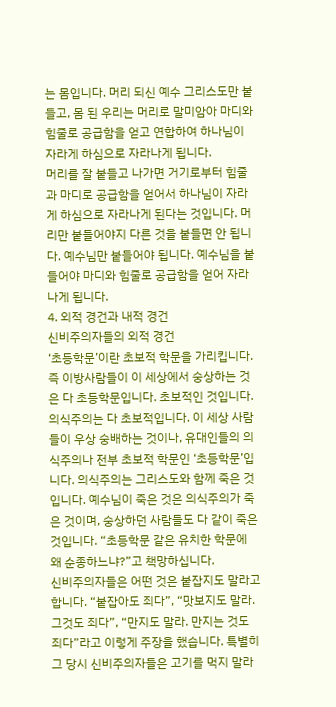는 몸입니다. 머리 되신 예수 그리스도만 붙들고, 몸 된 우리는 머리로 말미암아 마디와 힘줄로 공급함을 얻고 연합하여 하나님이 자라게 하심으로 자라나게 됩니다.
머리를 잘 붙들고 나가면 거기로부터 힘줄과 마디로 공급함을 얻어서 하나님이 자라게 하심으로 자라나게 된다는 것입니다. 머리만 붙들어야지 다른 것을 붙들면 안 됩니다. 예수님만 붙들어야 됩니다. 예수님을 붙들어야 마디와 힘줄로 공급함을 얻어 자라나게 됩니다.
4. 외적 경건과 내적 경건
신비주의자들의 외적 경건
‘초등학문’이란 초보적 학문을 가리킵니다. 즉 이방사람들이 이 세상에서 숭상하는 것은 다 초등학문입니다. 초보적인 것입니다. 의식주의는 다 초보적입니다. 이 세상 사람들이 우상 숭배하는 것이나, 유대인들의 의식주의나 전부 초보적 학문인 ‘초등학문’입니다. 의식주의는 그리스도와 함께 죽은 것입니다. 예수님이 죽은 것은 의식주의가 죽은 것이며, 숭상하던 사람들도 다 같이 죽은 것입니다. “초등학문 같은 유치한 학문에 왜 순종하느냐?”고 책망하십니다.
신비주의자들은 어떤 것은 붙잡지도 말라고 합니다. “붙잡아도 죄다”, “맛보지도 말라. 그것도 죄다”, “만지도 말라. 만지는 것도 죄다”라고 이렇게 주장을 했습니다. 특별히 그 당시 신비주의자들은 고기를 먹지 말라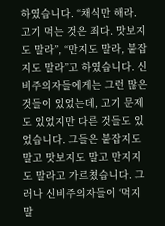하였습니다. “채식만 해라. 고기 먹는 것은 죄다. 맛보지도 말라”, “만지도 말라, 붙잡지도 말라”고 하였습니다. 신비주의자들에게는 그런 많은 것들이 있었는데, 고기 문제도 있었지만 다른 것들도 있었습니다. 그들은 붙잡지도 말고 맛보지도 말고 만지지도 말라고 가르쳤습니다. 그러나 신비주의자들이 ‘먹지 말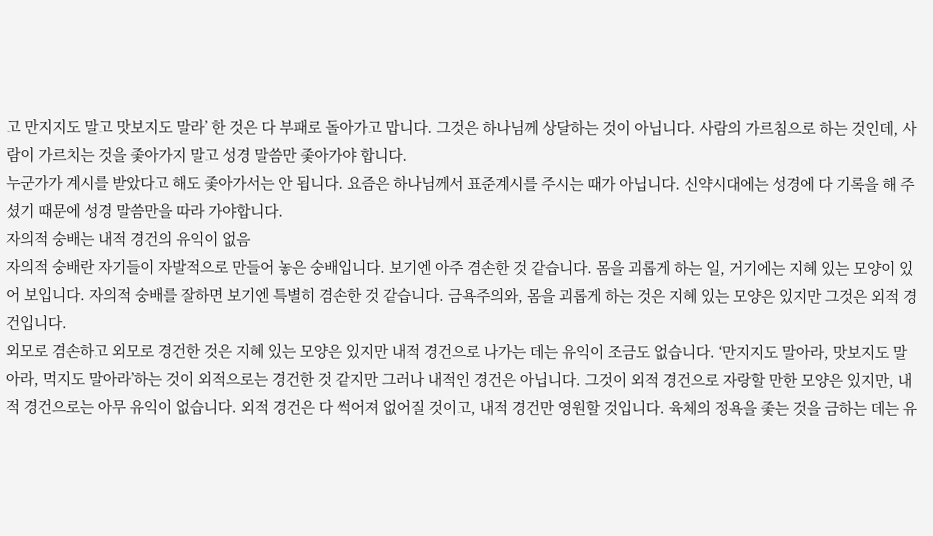고 만지지도 말고 맛보지도 말라’ 한 것은 다 부패로 돌아가고 맙니다. 그것은 하나님께 상달하는 것이 아닙니다. 사람의 가르침으로 하는 것인데, 사람이 가르치는 것을 좇아가지 말고 성경 말씀만 좇아가야 합니다.
누군가가 계시를 받았다고 해도 좇아가서는 안 됩니다. 요즘은 하나님께서 표준계시를 주시는 때가 아닙니다. 신약시대에는 성경에 다 기록을 해 주셨기 때문에 성경 말씀만을 따라 가야합니다.
자의적 숭배는 내적 경건의 유익이 없음
자의적 숭배란 자기들이 자발적으로 만들어 놓은 숭배입니다. 보기엔 아주 겸손한 것 같습니다. 몸을 괴롭게 하는 일, 거기에는 지혜 있는 모양이 있어 보입니다. 자의적 숭배를 잘하면 보기엔 특별히 겸손한 것 같습니다. 금욕주의와, 몸을 괴롭게 하는 것은 지혜 있는 모양은 있지만 그것은 외적 경건입니다.
외모로 겸손하고 외모로 경건한 것은 지혜 있는 모양은 있지만 내적 경건으로 나가는 데는 유익이 조금도 없습니다. ‘만지지도 말아라, 맛보지도 말아라, 먹지도 말아라’하는 것이 외적으로는 경건한 것 같지만 그러나 내적인 경건은 아닙니다. 그것이 외적 경건으로 자랑할 만한 모양은 있지만, 내적 경건으로는 아무 유익이 없습니다. 외적 경건은 다 썩어져 없어질 것이고, 내적 경건만 영원할 것입니다. 육체의 정욕을 좇는 것을 금하는 데는 유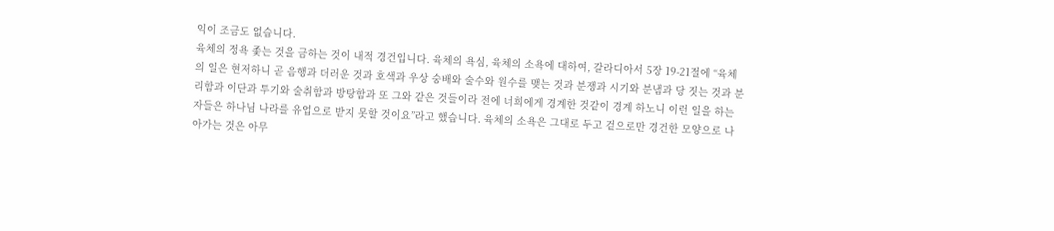익이 조금도 없습니다.
육체의 정욕 좇는 것을 금하는 것이 내적 경건입니다. 육체의 욕심, 육체의 소욕에 대하여, 갈라디아서 5장 19-21절에 “육체의 일은 현저하니 곧 음행과 더러운 것과 호색과 우상 숭배와 술수와 원수를 맺는 것과 분쟁과 시기와 분냄과 당 짓는 것과 분리함과 이단과 투기와 술취함과 방탕함과 또 그와 같은 것들이라 전에 너희에게 경계한 것같이 경계 하노니 이런 일을 하는 자들은 하나님 나라를 유업으로 받지 못할 것이요”라고 했습니다. 육체의 소욕은 그대로 두고 겉으로만 경건한 모양으로 나아가는 것은 아무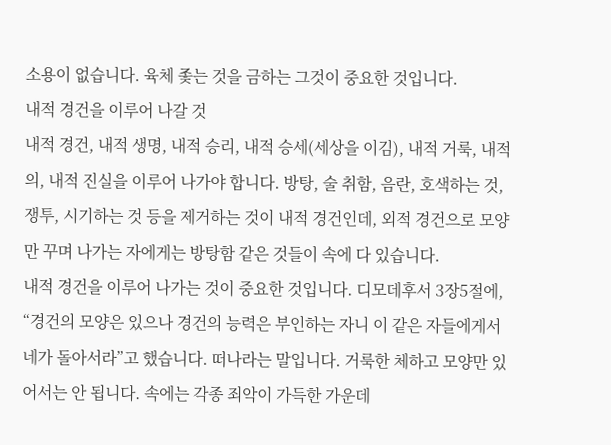소용이 없습니다. 육체 좇는 것을 금하는 그것이 중요한 것입니다.
내적 경건을 이루어 나갈 것
내적 경건, 내적 생명, 내적 승리, 내적 승세(세상을 이김), 내적 거룩, 내적 의, 내적 진실을 이루어 나가야 합니다. 방탕, 술 취함, 음란, 호색하는 것, 쟁투, 시기하는 것 등을 제거하는 것이 내적 경건인데, 외적 경건으로 모양만 꾸며 나가는 자에게는 방탕함 같은 것들이 속에 다 있습니다.
내적 경건을 이루어 나가는 것이 중요한 것입니다. 디모데후서 3장5절에, “경건의 모양은 있으나 경건의 능력은 부인하는 자니 이 같은 자들에게서 네가 돌아서라”고 했습니다. 떠나라는 말입니다. 거룩한 체하고 모양만 있어서는 안 됩니다. 속에는 각종 죄악이 가득한 가운데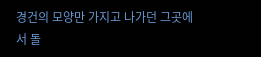경건의 모양만 가지고 나가던 그곳에서 돌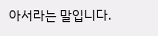아서라는 말입니다.